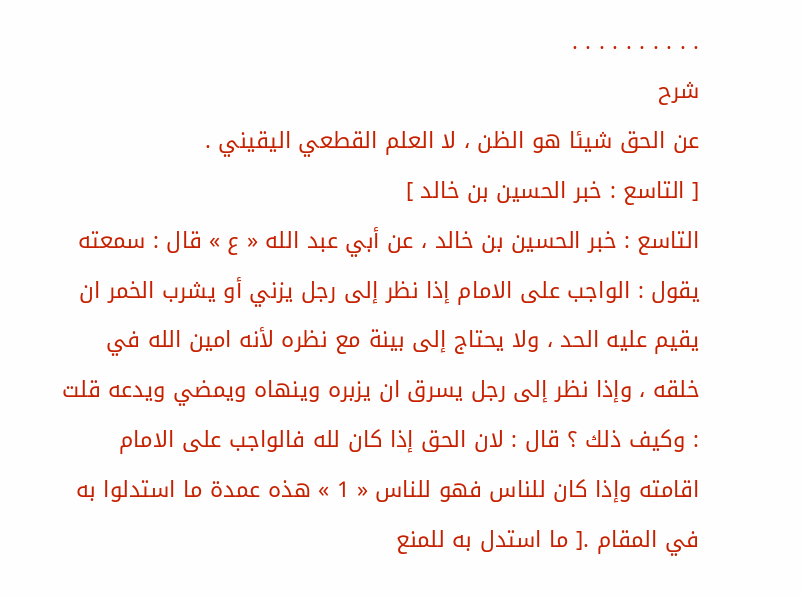. . . . . . . . . .
شرح
عن الحق شيئا هو الظن ، لا العلم القطعي اليقيني .
[ التاسع : خبر الحسين بن خالد ]
التاسع : خبر الحسين بن خالد ، عن أبي عبد الله « ع » قال : سمعته يقول : الواجب على الامام إذا نظر إلى رجل يزني أو يشرب الخمر ان يقيم عليه الحد ، ولا يحتاج إلى بينة مع نظره لأنه امين الله في خلقه ، وإذا نظر إلى رجل يسرق ان يزبره وينهاه ويمضي ويدعه قلت : وكيف ذلك ؟ قال : لان الحق إذا كان لله فالواجب على الامام اقامته وإذا كان للناس فهو للناس « 1 » هذه عمدة ما استدلوا به في المقام .[ ما استدل به للمنع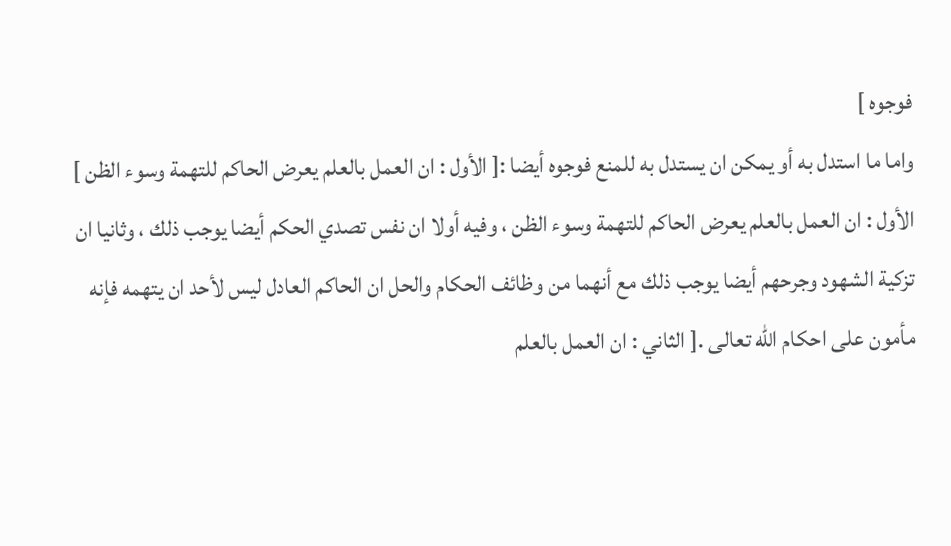فوجوه ]
واما ما استدل به أو يمكن ان يستدل به للمنع فوجوه أيضا :[ الأول : ان العمل بالعلم يعرض الحاكم للتهمة وسوء الظن ]
الأول : ان العمل بالعلم يعرض الحاكم للتهمة وسوء الظن ، وفيه أولا ان نفس تصدي الحكم أيضا يوجب ذلك ، وثانيا ان تزكية الشهود وجرحهم أيضا يوجب ذلك مع أنهما من وظائف الحكام والحل ان الحاكم العادل ليس لأحد ان يتهمه فإنه مأمون على احكام الله تعالى .[ الثاني : ان العمل بالعلم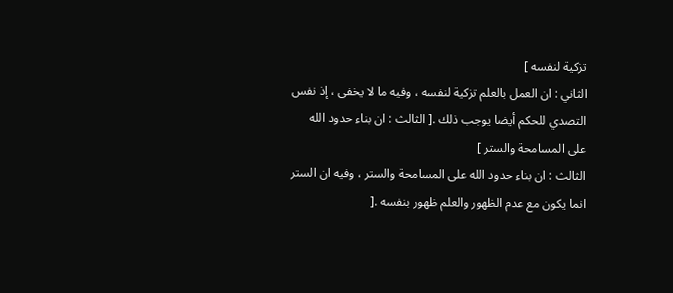تزكية لنفسه ]
الثاني : ان العمل بالعلم تزكية لنفسه ، وفيه ما لا يخفى ، إذ نفس التصدي للحكم أيضا يوجب ذلك .[ الثالث : ان بناء حدود الله على المسامحة والستر ]
الثالث : ان بناء حدود الله على المسامحة والستر ، وفيه ان الستر انما يكون مع عدم الظهور والعلم ظهور بنفسه .[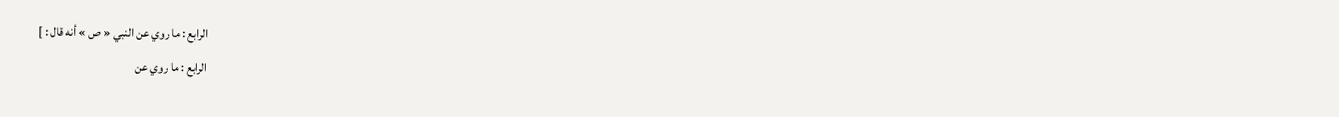الرابع : ما روي عن النبي « ص » أنه قال : ]
الرابع : ما روي عن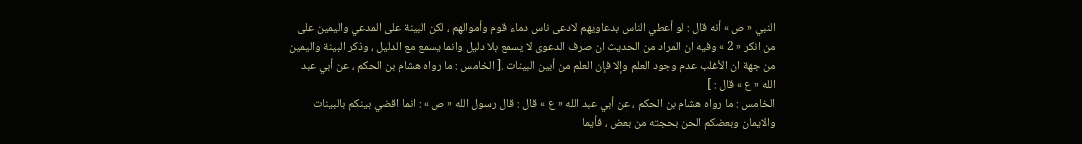النبي « ص » أنه قال : لو أعطي الناس بدعاويهم لادعى ناس دماء قوم وأموالهم ، لكن البينة على المدعي واليمين على من انكر « 2 » وفيه ان المراد من الحديث ان صرف الدعوى لا يسمع بلا دليل وانما يسمع مع الدليل ، وذكر البينة واليمين من جهة ان الأغلب عدم وجود العلم وإلا فإن العلم من أبين البينات .[ الخامس : ما رواه هشام بن الحكم ، عن أبي عبد الله « ع » قال : ]
الخامس : ما رواه هشام بن الحكم ، عن أبي عبد الله « ع » قال : قال رسول الله « ص » : انما اقضي بينكم بالبينات والايمان وبعضكم الحن بحجته من بعض ، فأيما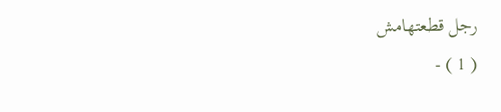رجل قطعتهامش
( 1 ) -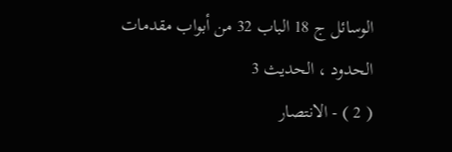الوسائل ج 18 الباب 32 من أبواب مقدمات الحدود ، الحديث 3
( 2 ) - الانتصار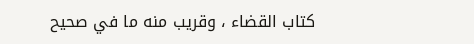كتاب القضاء ، وقريب منه ما في صحيح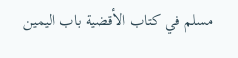مسلم في كتاب الأقضية باب اليمين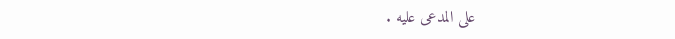على المدعى عليه .